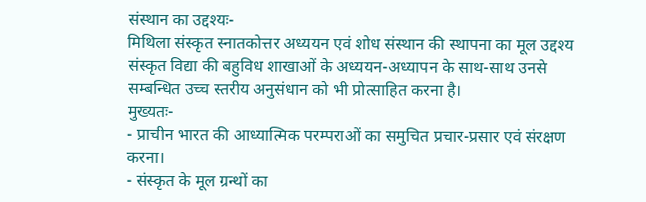संस्थान का उद्दश्यः-
मिथिला संस्कृत स्नातकोत्तर अध्ययन एवं शोध संस्थान की स्थापना का मूल उद्दश्य संस्कृत विद्या की बहुविध शाखाओं के अध्ययन-अध्यापन के साथ-साथ उनसे सम्बन्धित उच्च स्तरीय अनुसंधान को भी प्रोत्साहित करना है।
मुख्यतः-
- प्राचीन भारत की आध्यात्मिक परम्पराओं का समुचित प्रचार-प्रसार एवं संरक्षण करना।
- संस्कृत के मूल ग्रन्थों का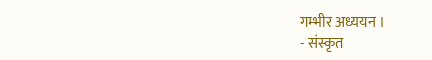गम्भीर अध्ययन ।
- संस्कृत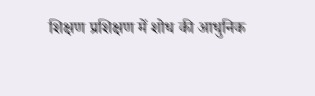शिक्षण प्रशिक्षण में शोध की आधुनिक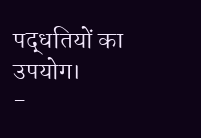पद्धतियों का उपयोग।
-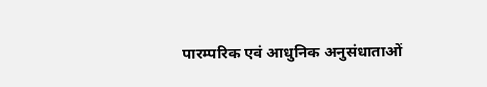पारम्परिक एवं आधुनिक अनुसंधाताओं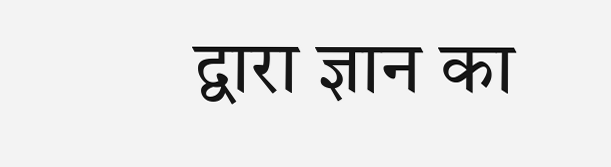द्वारा ज्ञान का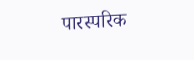पारस्परिक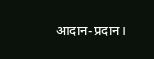आदान-प्रदान।